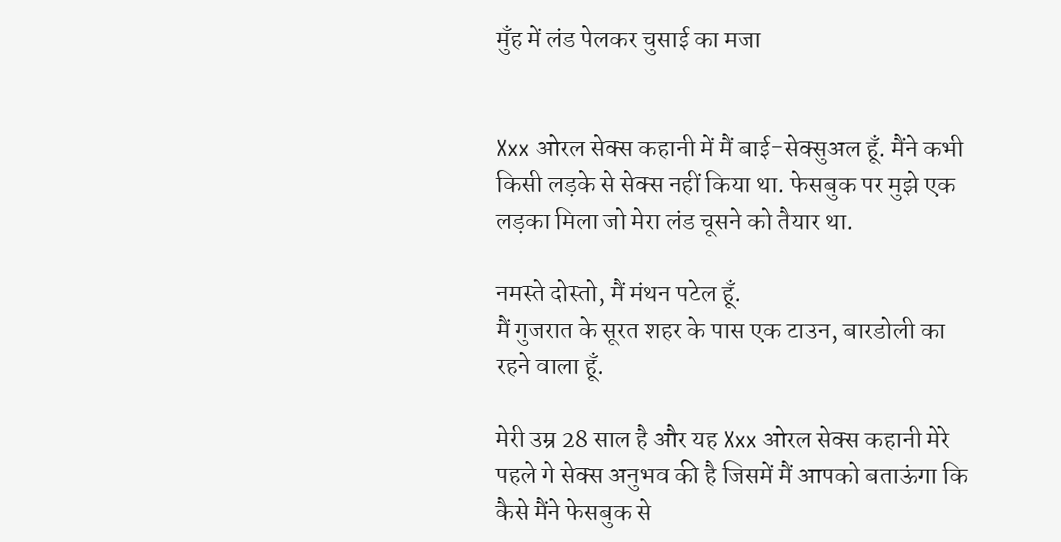मुँह में लंड पेलकर चुसाई का मजा


Xxx ओरल सेक्स कहानी में मैं बाई-सेक्सुअल हूँ. मैंने कभी किसी लड़के से सेक्स नहीं किया था. फेसबुक पर मुझे एक लड़का मिला जो मेरा लंड चूसने को तैयार था.

नमस्ते दोस्तो, मैं मंथन पटेल हूँ.
मैं गुजरात के सूरत शहर के पास एक टाउन, बारडोली का रहने वाला हूँ.

मेरी उम्र 28 साल है और यह Xxx ओरल सेक्स कहानी मेरे पहले गे सेक्स अनुभव की है जिसमें मैं आपको बताऊंगा कि कैसे मैंने फेसबुक से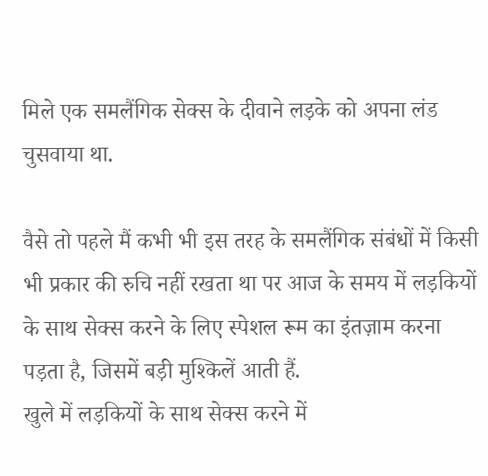मिले एक समलैंगिक सेक्स के दीवाने लड़के को अपना लंड चुसवाया था.

वैसे तो पहले मैं कभी भी इस तरह के समलैंगिक संबंधों में किसी भी प्रकार की रुचि नहीं रखता था पर आज के समय में लड़कियों के साथ सेक्स करने के लिए स्पेशल रूम का इंतज़ाम करना पड़ता है, जिसमें बड़ी मुश्किलें आती हैं.
खुले में लड़कियों के साथ सेक्स करने में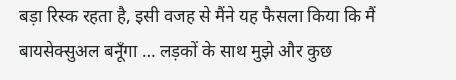बड़ा रिस्क रहता है, इसी वजह से मैंने यह फैसला किया कि मैं बायसेक्सुअल बनूँगा … लड़कों के साथ मुझे और कुछ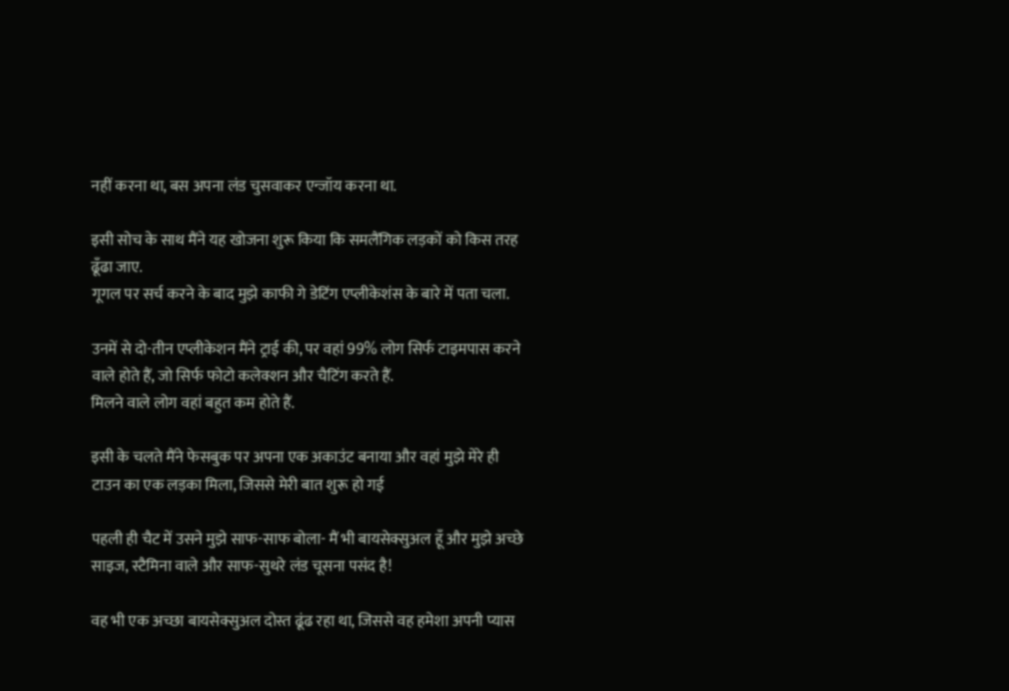नहीं करना था, बस अपना लंड चुसवाकर एन्जॉय करना था.

इसी सोच के साथ मैंने यह खोजना शुरू किया कि समलैंगिक लड़कों को किस तरह ढूँढा जाए.
गूगल पर सर्च करने के बाद मुझे काफी गे डेटिंग एप्लीकेशंस के बारे में पता चला.

उनमें से दो-तीन एप्लीकेशन मैंने ट्राई की, पर वहां 99% लोग सिर्फ टाइमपास करने वाले होते हैं, जो सिर्फ फोटो कलेक्शन और चैटिंग करते हैं.
मिलने वाले लोग वहां बहुत कम होते हैं.

इसी के चलते मैंने फेसबुक पर अपना एक अकाउंट बनाया और वहां मुझे मेरे ही टाउन का एक लड़का मिला, जिससे मेरी बात शुरू हो गई

पहली ही चैट में उसने मुझे साफ-साफ बोला- मैं भी बायसेक्सुअल हूँ और मुझे अच्छे साइज, स्टैमिना वाले और साफ-सुथरे लंड चूसना पसंद है!

वह भी एक अच्छा बायसेक्सुअल दोस्त ढूंढ रहा था, जिससे वह हमेशा अपनी प्यास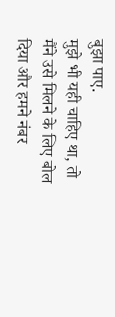बुझा पाए.
मुझे भी यही चाहिए था, तो मैंने उसे मिलने के लिए बोल दिया और हमने नंबर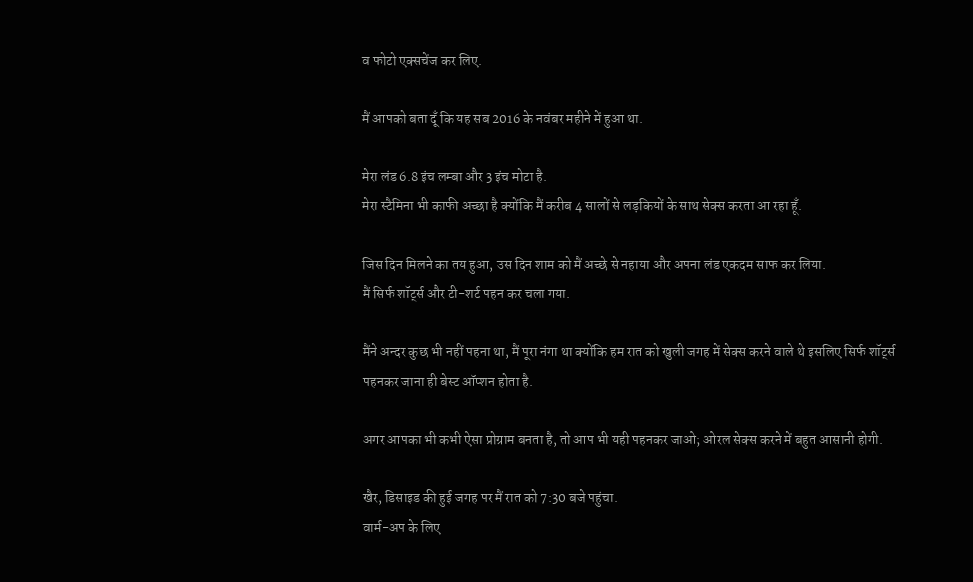व फोटो एक्सचेंज कर लिए.

मैं आपको बता दूँ कि यह सब 2016 के नवंबर महीने में हुआ था.

मेरा लंड 6.8 इंच लम्बा और 3 इंच मोटा है.
मेरा स्टैमिना भी काफी अच्छा है क्योंकि मैं करीब 4 सालों से लड़कियों के साथ सेक्स करता आ रहा हूँ.

जिस दिन मिलने का तय हुआ, उस दिन शाम को मैं अच्छे से नहाया और अपना लंड एकदम साफ कर लिया.
मैं सिर्फ शॉर्ट्स और टी-शर्ट पहन कर चला गया.

मैंने अन्दर कुछ भी नहीं पहना था, मैं पूरा नंगा था क्योंकि हम रात को खुली जगह में सेक्स करने वाले थे इसलिए सिर्फ शॉर्ट्स पहनकर जाना ही बेस्ट ऑप्शन होता है.

अगर आपका भी कभी ऐसा प्रोग्राम बनता है, तो आप भी यही पहनकर जाओ; ओरल सेक्स करने में बहुत आसानी होगी.

खैर, डिसाइड की हुई जगह पर मैं रात को 7:30 बजे पहुंचा.
वार्म-अप के लिए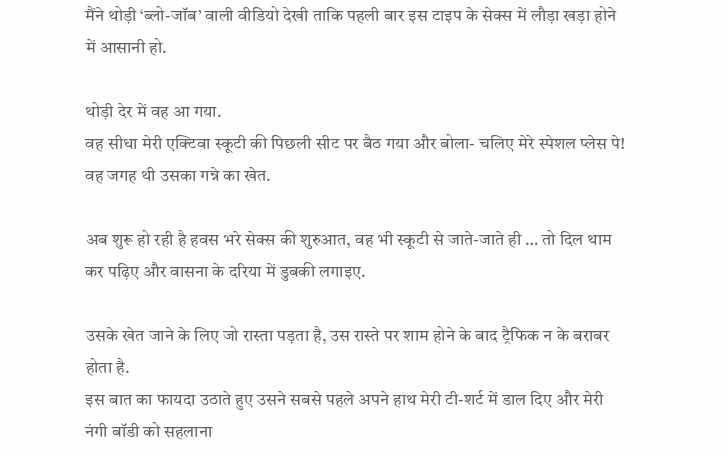मैंने थोड़ी ‘ब्लो-जॉब’ वाली वीडियो देखी ताकि पहली बार इस टाइप के सेक्स में लौड़ा खड़ा होने में आसानी हो.

थोड़ी देर में वह आ गया.
वह सीधा मेरी एक्टिवा स्कूटी की पिछली सीट पर बैठ गया और बोला- चलिए मेरे स्पेशल प्लेस पे!
वह जगह थी उसका गन्ने का खेत.

अब शुरू हो रही है हवस भरे सेक्स की शुरुआत, वह भी स्कूटी से जाते-जाते ही … तो दिल थाम कर पढ़िए और वासना के दरिया में डुबकी लगाइए.

उसके खेत जाने के लिए जो रास्ता पड़ता है, उस रास्ते पर शाम होने के बाद ट्रैफिक न के बराबर होता है.
इस बात का फायदा उठाते हुए उसने सबसे पहले अपने हाथ मेरी टी-शर्ट में डाल दिए और मेरी नंगी बॉडी को सहलाना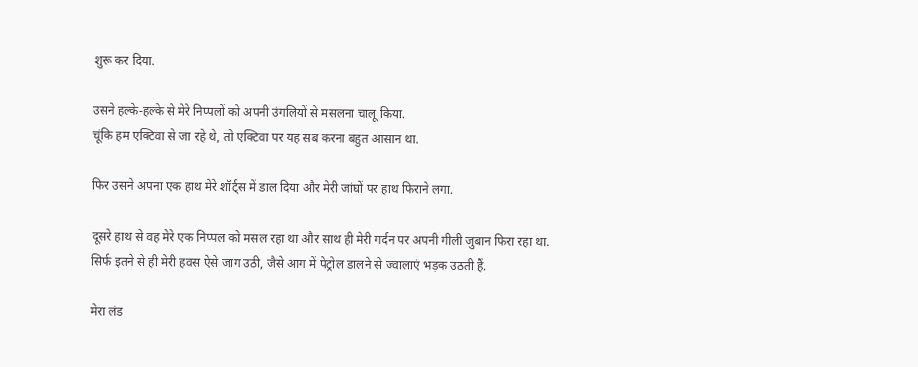शुरू कर दिया.

उसने हल्के-हल्के से मेरे निप्पलों को अपनी उंगलियों से मसलना चालू किया.
चूंकि हम एक्टिवा से जा रहे थे, तो एक्टिवा पर यह सब करना बहुत आसान था.

फिर उसने अपना एक हाथ मेरे शॉर्ट्स में डाल दिया और मेरी जांघों पर हाथ फिराने लगा.

दूसरे हाथ से वह मेरे एक निप्पल को मसल रहा था और साथ ही मेरी गर्दन पर अपनी गीली जुबान फिरा रहा था.
सिर्फ इतने से ही मेरी हवस ऐसे जाग उठी, जैसे आग में पेट्रोल डालने से ज्वालाएं भड़क उठती हैं.

मेरा लंड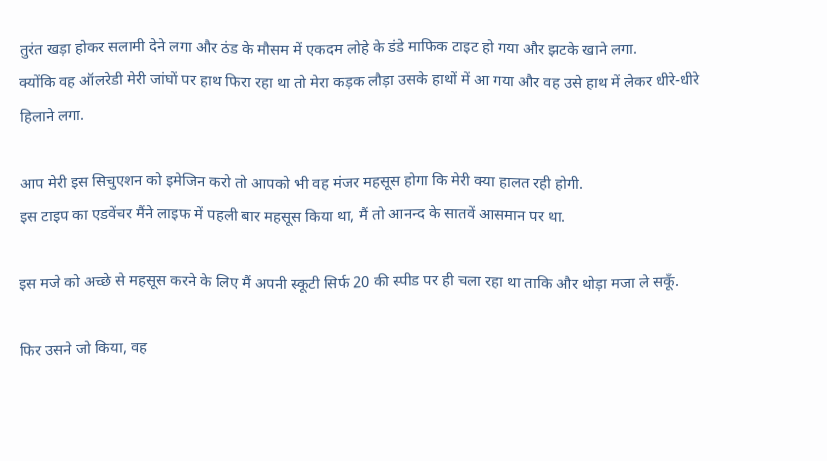तुरंत खड़ा होकर सलामी देने लगा और ठंड के मौसम में एकदम लोहे के डंडे माफिक टाइट हो गया और झटके खाने लगा.
क्योंकि वह ऑलरेडी मेरी जांघों पर हाथ फिरा रहा था तो मेरा कड़क लौड़ा उसके हाथों में आ गया और वह उसे हाथ में लेकर धीरे-धीरे हिलाने लगा.

आप मेरी इस सिचुएशन को इमेजिन करो तो आपको भी वह मंजर महसूस होगा कि मेरी क्या हालत रही होगी.
इस टाइप का एडवेंचर मैंने लाइफ में पहली बार महसूस किया था, मैं तो आनन्द के सातवें आसमान पर था.

इस मजे को अच्छे से महसूस करने के लिए मैं अपनी स्कूटी सिर्फ 20 की स्पीड पर ही चला रहा था ताकि और थोड़ा मजा ले सकूँ.

फिर उसने जो किया, वह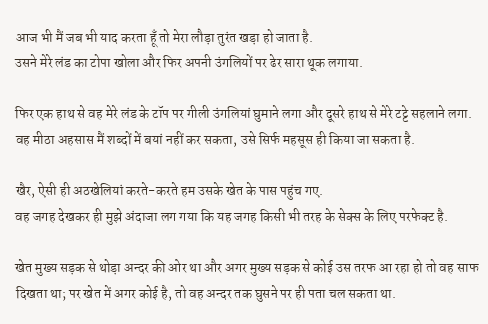आज भी मैं जब भी याद करता हूँ तो मेरा लौड़ा तुरंत खड़ा हो जाता है.
उसने मेरे लंड का टोपा खोला और फिर अपनी उंगलियों पर ढेर सारा थूक लगाया.

फिर एक हाथ से वह मेरे लंड के टॉप पर गीली उंगलियां घुमाने लगा और दूसरे हाथ से मेरे टट्टे सहलाने लगा.
वह मीठा अहसास मैं शब्दों में बयां नहीं कर सकता, उसे सिर्फ महसूस ही किया जा सकता है.

खैर, ऐसी ही अठखेलियां करते-करते हम उसके खेत के पास पहुंच गए.
वह जगह देखकर ही मुझे अंदाजा लग गया कि यह जगह किसी भी तरह के सेक्स के लिए परफेक्ट है.

खेत मुख्य सड़क से थोड़ा अन्दर की ओर था और अगर मुख्य सड़क से कोई उस तरफ आ रहा हो तो वह साफ दिखता था; पर खेत में अगर कोई है, तो वह अन्दर तक घुसने पर ही पता चल सकता था.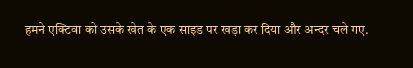हमने एक्टिवा को उसके खेत के एक साइड पर खड़ा कर दिया और अन्दर चले गए.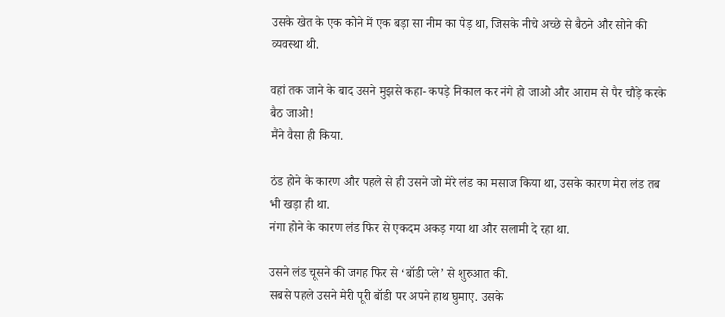उसके खेत के एक कोने में एक बड़ा सा नीम का पेड़ था, जिसके नीचे अच्छे से बैठने और सोने की व्यवस्था थी.

वहां तक जाने के बाद उसने मुझसे कहा- कपड़े निकाल कर नंगे हो जाओ और आराम से पैर चौड़े करके बैठ जाओ!
मैंने वैसा ही किया.

ठंड होने के कारण और पहले से ही उसने जो मेरे लंड का मसाज किया था, उसके कारण मेरा लंड तब भी खड़ा ही था.
नंगा होने के कारण लंड फिर से एकदम अकड़ गया था और सलामी दे रहा था.

उसने लंड चूसने की जगह फिर से ‘बॉडी प्ले’ से शुरुआत की.
सबसे पहले उसने मेरी पूरी बॉडी पर अपने हाथ घुमाए. उसके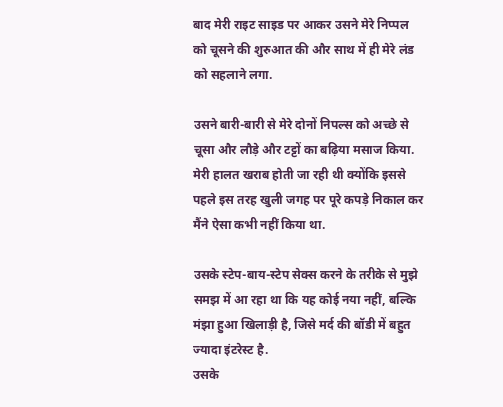बाद मेरी राइट साइड पर आकर उसने मेरे निप्पल को चूसने की शुरुआत की और साथ में ही मेरे लंड को सहलाने लगा.

उसने बारी-बारी से मेरे दोनों निपल्स को अच्छे से चूसा और लौड़े और टट्टों का बढ़िया मसाज किया.
मेरी हालत खराब होती जा रही थी क्योंकि इससे पहले इस तरह खुली जगह पर पूरे कपड़े निकाल कर मैंने ऐसा कभी नहीं किया था.

उसके स्टेप-बाय-स्टेप सेक्स करने के तरीके से मुझे समझ में आ रहा था कि यह कोई नया नहीं, बल्कि मंझा हुआ खिलाड़ी है, जिसे मर्द की बॉडी में बहुत ज्यादा इंटरेस्ट है.
उसके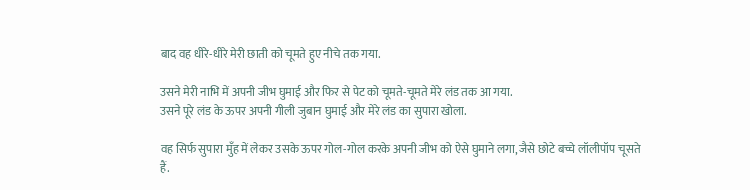बाद वह धीरे-धीरे मेरी छाती को चूमते हुए नीचे तक गया.

उसने मेरी नाभि में अपनी जीभ घुमाई और फिर से पेट को चूमते-चूमते मेरे लंड तक आ गया.
उसने पूरे लंड के ऊपर अपनी गीली जुबान घुमाई और मेरे लंड का सुपारा खोला.

वह सिर्फ सुपारा मुँह में लेकर उसके ऊपर गोल-गोल करके अपनी जीभ को ऐसे घुमाने लगा, जैसे छोटे बच्चे लॉलीपॉप चूसते हैं.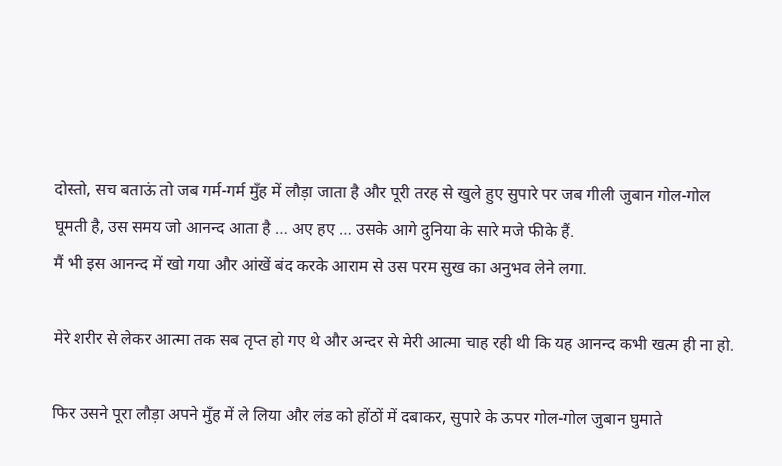दोस्तो, सच बताऊं तो जब गर्म-गर्म मुँह में लौड़ा जाता है और पूरी तरह से खुले हुए सुपारे पर जब गीली जुबान गोल-गोल घूमती है, उस समय जो आनन्द आता है … अए हए … उसके आगे दुनिया के सारे मजे फीके हैं.
मैं भी इस आनन्द में खो गया और आंखें बंद करके आराम से उस परम सुख का अनुभव लेने लगा.

मेरे शरीर से लेकर आत्मा तक सब तृप्त हो गए थे और अन्दर से मेरी आत्मा चाह रही थी कि यह आनन्द कभी खत्म ही ना हो.

फिर उसने पूरा लौड़ा अपने मुँह में ले लिया और लंड को होंठों में दबाकर, सुपारे के ऊपर गोल-गोल जुबान घुमाते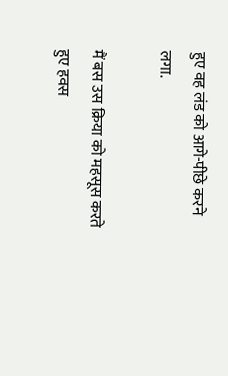हुए वह लंड को आगे-पीछे करने लगा.

मैं बस उस क्रिया को महसूस करते हुए हवस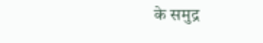के समुद्र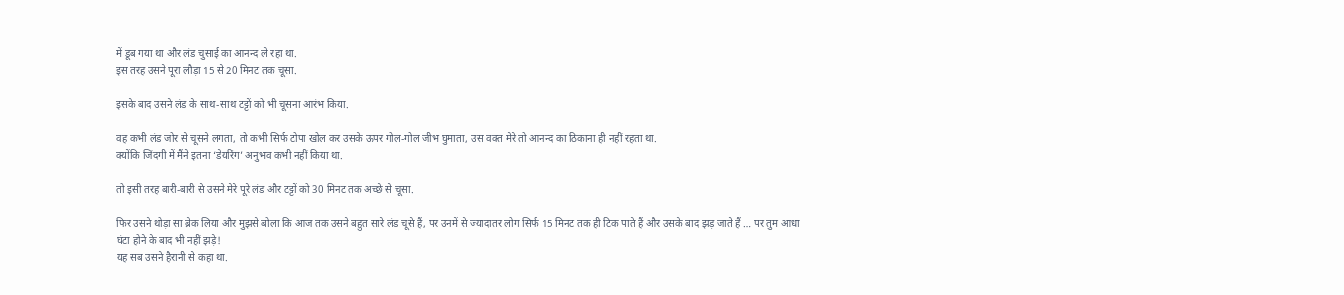में डूब गया था और लंड चुसाई का आनन्द ले रहा था.
इस तरह उसने पूरा लौड़ा 15 से 20 मिनट तक चूसा.

इसके बाद उसने लंड के साथ-साथ टट्टों को भी चूसना आरंभ किया.

वह कभी लंड जोर से चूसने लगता, तो कभी सिर्फ टोपा खोल कर उसके ऊपर गोल-गोल जीभ घुमाता, उस वक्त मेरे तो आनन्द का ठिकाना ही नहीं रहता था.
क्योंकि जिंदगी में मैंने इतना ‘डेयरिंग’ अनुभव कभी नहीं किया था.

तो इसी तरह बारी-बारी से उसने मेरे पूरे लंड और टट्टों को 30 मिनट तक अच्छे से चूसा.

फिर उसने थोड़ा सा ब्रेक लिया और मुझसे बोला कि आज तक उसने बहुत सारे लंड चूसे हैं, पर उनमें से ज्यादातर लोग सिर्फ 15 मिनट तक ही टिक पाते हैं और उसके बाद झड़ जाते हैं … पर तुम आधा घंटा होने के बाद भी नहीं झड़े!
यह सब उसने हैरानी से कहा था.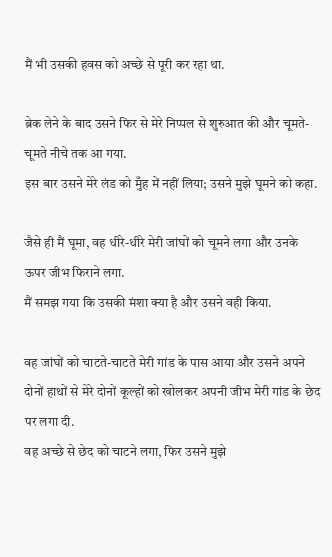मैं भी उसकी हवस को अच्छे से पूरी कर रहा था.

ब्रेक लेने के बाद उसने फिर से मेरे निप्पल से शुरुआत की और चूमते-चूमते नीचे तक आ गया.
इस बार उसने मेरे लंड को मुँह में नहीं लिया; उसने मुझे घूमने को कहा.

जैसे ही मैं घूमा, वह धीरे-धीरे मेरी जांघों को चूमने लगा और उनके ऊपर जीभ फिराने लगा.
मैं समझ गया कि उसकी मंशा क्या है और उसने वही किया.

वह जांघों को चाटते-चाटते मेरी गांड के पास आया और उसने अपने दोनों हाथों से मेरे दोनों कूल्हों को खोलकर अपनी जीभ मेरी गांड के छेद पर लगा दी.
वह अच्छे से छेद को चाटने लगा, फिर उसने मुझे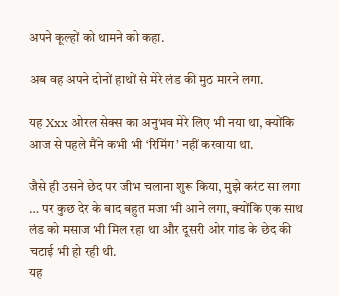अपने कूल्हों को थामने को कहा.

अब वह अपने दोनों हाथों से मेरे लंड की मुठ मारने लगा.

यह Xxx ओरल सेक्स का अनुभव मेरे लिए भी नया था, क्योंकि आज से पहले मैंने कभी भी ‘रिमिंग’ नहीं करवाया था.

जैसे ही उसने छेद पर जीभ चलाना शुरू किया, मुझे करंट सा लगा … पर कुछ देर के बाद बहुत मजा भी आने लगा, क्योंकि एक साथ लंड को मसाज भी मिल रहा था और दूसरी ओर गांड के छेद की चटाई भी हो रही थी.
यह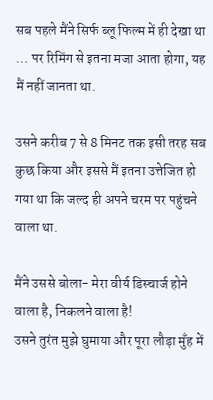सब पहले मैंने सिर्फ ब्लू फिल्म में ही देखा था … पर रिमिंग से इतना मजा आता होगा, यह मैं नहीं जानता था.

उसने करीब 7 से 8 मिनट तक इसी तरह सब कुछ किया और इससे मैं इतना उत्तेजित हो गया था कि जल्द ही अपने चरम पर पहुंचने वाला था.

मैंने उससे बोला- मेरा वीर्य डिस्चार्ज होने वाला है, निकलने वाला है!
उसने तुरंत मुझे घुमाया और पूरा लौड़ा मुँह में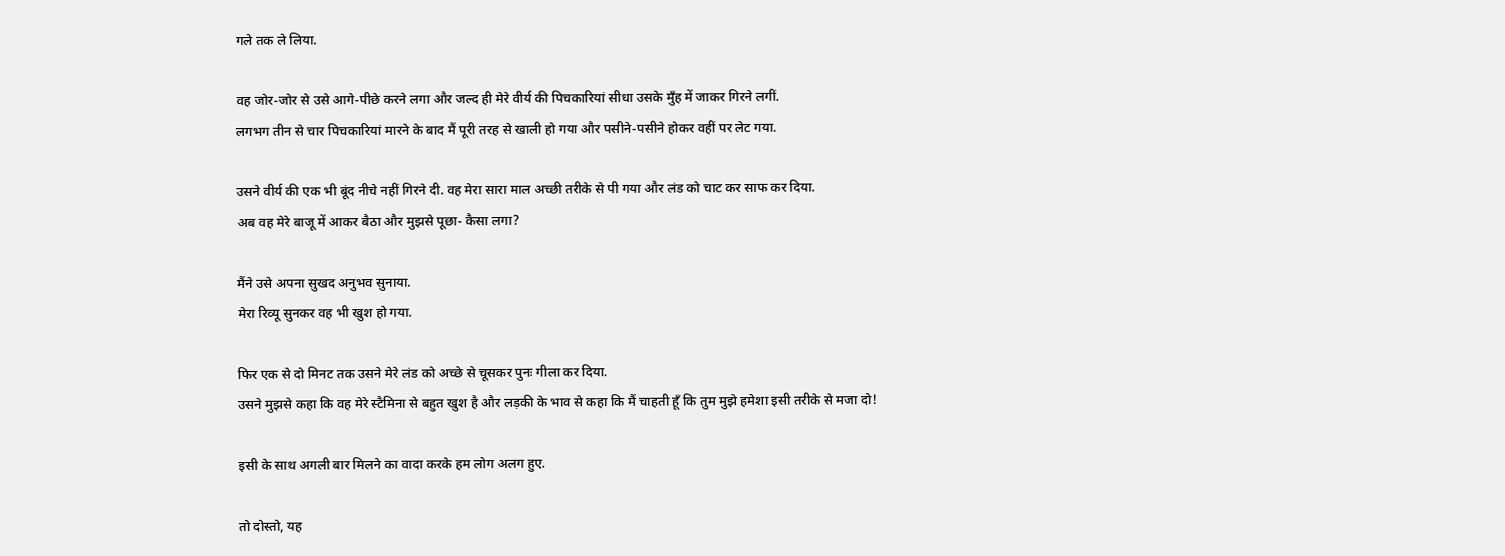गले तक ले लिया.

वह जोर-जोर से उसे आगे-पीछे करने लगा और जल्द ही मेरे वीर्य की पिचकारियां सीधा उसके मुँह में जाकर गिरने लगीं.
लगभग तीन से चार पिचकारियां मारने के बाद मैं पूरी तरह से खाली हो गया और पसीने-पसीने होकर वहीं पर लेट गया.

उसने वीर्य की एक भी बूंद नीचे नहीं गिरने दी. वह मेरा सारा माल अच्छी तरीके से पी गया और लंड को चाट कर साफ कर दिया.
अब वह मेरे बाजू में आकर बैठा और मुझसे पूछा- कैसा लगा?

मैंने उसे अपना सुखद अनुभव सुनाया.
मेरा रिव्यू सुनकर वह भी खुश हो गया.

फिर एक से दो मिनट तक उसने मेरे लंड को अच्छे से चूसकर पुनः गीला कर दिया.
उसने मुझसे कहा कि वह मेरे स्टैमिना से बहुत खुश है और लड़की के भाव से कहा कि मैं चाहती हूँ कि तुम मुझे हमेशा इसी तरीके से मजा दो!

इसी के साथ अगली बार मिलने का वादा करके हम लोग अलग हुए.

तो दोस्तो, यह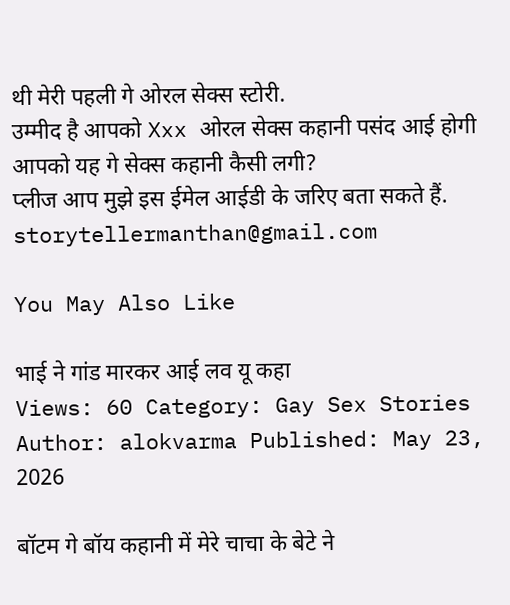थी मेरी पहली गे ओरल सेक्स स्टोरी.
उम्मीद है आपको Xxx ओरल सेक्स कहानी पसंद आई होगी आपको यह गे सेक्स कहानी कैसी लगी?
प्लीज आप मुझे इस ईमेल आईडी के जरिए बता सकते हैं.
storytellermanthan@gmail.com

You May Also Like

भाई ने गांड मारकर आई लव यू कहा
Views: 60 Category: Gay Sex Stories Author: alokvarma Published: May 23, 2026

बॉटम गे बॉय कहानी में मेरे चाचा के बेटे ने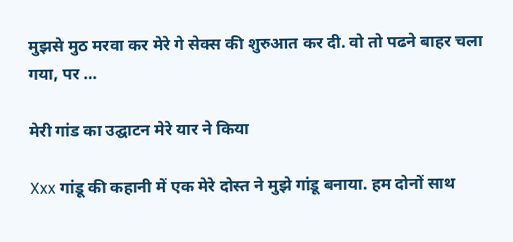मुझसे मुठ मरवा कर मेरे गे सेक्स की शुरुआत कर दी. वो तो पढने बाहर चला गया, पर …

मेरी गांड का उद्घाटन मेरे यार ने किया

Xxx गांडू की कहानी में एक मेरे दोस्त ने मुझे गांडू बनाया. हम दोनों साथ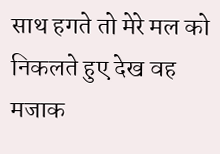साथ हगते तो मेरे मल को निकलते हुए देख वह मजाक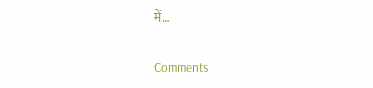में…

Comments